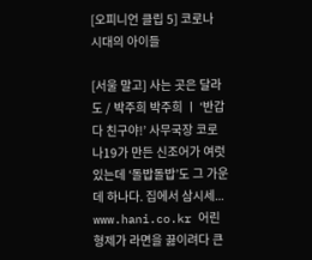[오피니언 클립 5] 코로나 시대의 아이들

[서울 말고] 사는 곳은 달라도 / 박주희 박주희 ㅣ ‘반갑다 친구야!’ 사무국장 코로나19가 만든 신조어가 여럿 있는데 ‘돌밥돌밥’도 그 가운데 하나다. 집에서 삼시세... www.hani.co.kr 어린 형제가 라면을 끓이려다 큰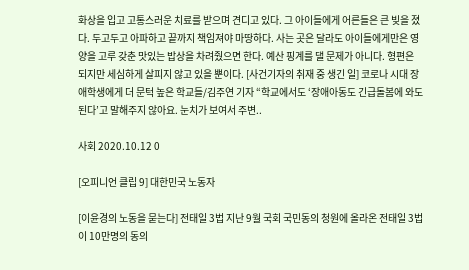화상을 입고 고통스러운 치료를 받으며 견디고 있다. 그 아이들에게 어른들은 큰 빚을 졌다. 두고두고 아파하고 끝까지 책임져야 마땅하다. 사는 곳은 달라도 아이들에게만은 영양을 고루 갖춘 맛있는 밥상을 차려줬으면 한다. 예산 핑계를 댈 문제가 아니다. 형편은 되지만 세심하게 살피지 않고 있을 뿐이다. [사건기자의 취재 중 생긴 일] 코로나 시대 장애학생에게 더 문턱 높은 학교들/김주연 기자 “학교에서도 ‘장애아동도 긴급돌봄에 와도 된다’고 말해주지 않아요. 눈치가 보여서 주변..

사회 2020.10.12 0

[오피니언 클립 9] 대한민국 노동자

[이윤경의 노동을 묻는다] 전태일 3법 지난 9월 국회 국민동의 청원에 올라온 전태일 3법이 10만명의 동의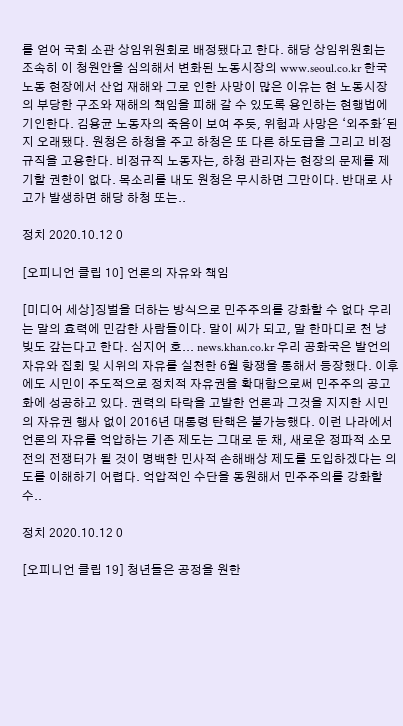를 얻어 국회 소관 상임위원회로 배정됐다고 한다. 해당 상임위원회는 조속히 이 청원안을 심의해서 변화된 노동시장의 www.seoul.co.kr 한국 노동 현장에서 산업 재해와 그로 인한 사망이 많은 이유는 현 노동시장의 부당한 구조와 재해의 책임을 피해 갈 수 있도록 용인하는 현행법에 기인한다. 김용균 노동자의 죽음이 보여 주듯, 위험과 사망은 ‘외주화´된 지 오래됐다. 원청은 하청을 주고 하청은 또 다른 하도급을 그리고 비정규직을 고용한다. 비정규직 노동자는, 하청 관리자는 현장의 문제를 제기할 권한이 없다. 목소리를 내도 원청은 무시하면 그만이다. 반대로 사고가 발생하면 해당 하청 또는..

정치 2020.10.12 0

[오피니언 클립 10] 언론의 자유와 책임

[미디어 세상]징벌을 더하는 방식으로 민주주의를 강화할 수 없다 우리는 말의 효력에 민감한 사람들이다. 말이 씨가 되고, 말 한마디로 천 냥 빚도 갚는다고 한다. 심지어 호... news.khan.co.kr 우리 공화국은 발언의 자유와 집회 및 시위의 자유를 실천한 6월 항쟁을 통해서 등장했다. 이후에도 시민이 주도적으로 정치적 자유권을 확대함으로써 민주주의 공고화에 성공하고 있다. 권력의 타락을 고발한 언론과 그것을 지지한 시민의 자유권 행사 없이 2016년 대통령 탄핵은 불가능했다. 이런 나라에서 언론의 자유를 억압하는 기존 제도는 그대로 둔 채, 새로운 정파적 소모전의 전쟁터가 될 것이 명백한 민사적 손해배상 제도를 도입하겠다는 의도를 이해하기 어렵다. 억압적인 수단을 동원해서 민주주의를 강화할 수..

정치 2020.10.12 0

[오피니언 클립 19] 청년들은 공정을 원한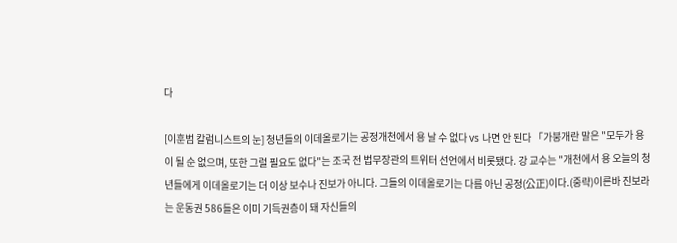다

[이훈범 칼럼니스트의 눈] 청년들의 이데올로기는 공정개천에서 용 날 수 없다 vs 나면 안 된다 「가붕개란 말은 "모두가 용이 될 순 없으며, 또한 그럴 필요도 없다"는 조국 전 법무장관의 트위터 선언에서 비롯됐다. 강 교수는 "개천에서 용 오늘의 청년들에게 이데올로기는 더 이상 보수나 진보가 아니다. 그들의 이데올로기는 다름 아닌 공정(公正)이다.(중략)이른바 진보라는 운동권 586들은 이미 기득권층이 돼 자신들의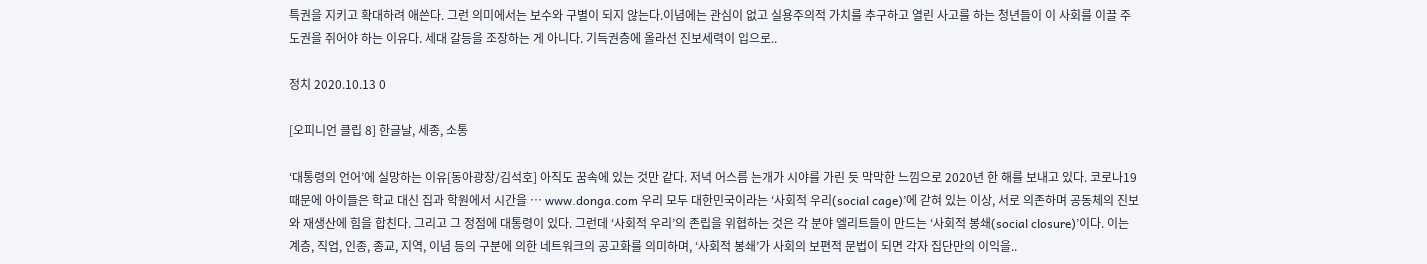특권을 지키고 확대하려 애쓴다. 그런 의미에서는 보수와 구별이 되지 않는다.이념에는 관심이 없고 실용주의적 가치를 추구하고 열린 사고를 하는 청년들이 이 사회를 이끌 주도권을 쥐어야 하는 이유다. 세대 갈등을 조장하는 게 아니다. 기득권층에 올라선 진보세력이 입으로..

정치 2020.10.13 0

[오피니언 클립 8] 한글날, 세종, 소통

‘대통령의 언어’에 실망하는 이유[동아광장/김석호] 아직도 꿈속에 있는 것만 같다. 저녁 어스름 는개가 시야를 가린 듯 막막한 느낌으로 2020년 한 해를 보내고 있다. 코로나19 때문에 아이들은 학교 대신 집과 학원에서 시간을 … www.donga.com 우리 모두 대한민국이라는 ‘사회적 우리(social cage)’에 갇혀 있는 이상, 서로 의존하며 공동체의 진보와 재생산에 힘을 합친다. 그리고 그 정점에 대통령이 있다. 그런데 ‘사회적 우리’의 존립을 위협하는 것은 각 분야 엘리트들이 만드는 ‘사회적 봉쇄(social closure)’이다. 이는 계층, 직업, 인종, 종교, 지역, 이념 등의 구분에 의한 네트워크의 공고화를 의미하며, ‘사회적 봉쇄’가 사회의 보편적 문법이 되면 각자 집단만의 이익을..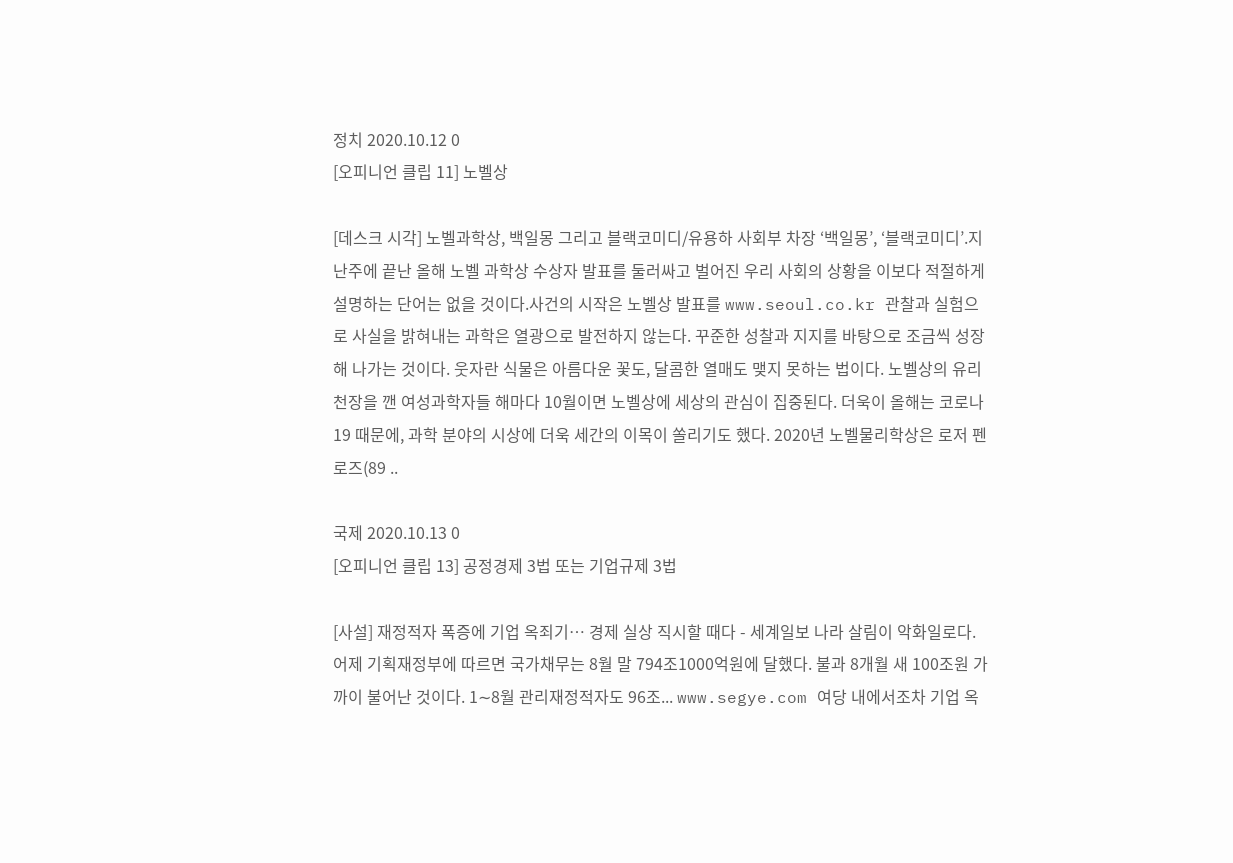정치 2020.10.12 0
[오피니언 클립 11] 노벨상

[데스크 시각] 노벨과학상, 백일몽 그리고 블랙코미디/유용하 사회부 차장 ‘백일몽’, ‘블랙코미디’.지난주에 끝난 올해 노벨 과학상 수상자 발표를 둘러싸고 벌어진 우리 사회의 상황을 이보다 적절하게 설명하는 단어는 없을 것이다.사건의 시작은 노벨상 발표를 www.seoul.co.kr 관찰과 실험으로 사실을 밝혀내는 과학은 열광으로 발전하지 않는다. 꾸준한 성찰과 지지를 바탕으로 조금씩 성장해 나가는 것이다. 웃자란 식물은 아름다운 꽃도, 달콤한 열매도 맺지 못하는 법이다. 노벨상의 유리천장을 깬 여성과학자들 해마다 10월이면 노벨상에 세상의 관심이 집중된다. 더욱이 올해는 코로나19 때문에, 과학 분야의 시상에 더욱 세간의 이목이 쏠리기도 했다. 2020년 노벨물리학상은 로저 펜로즈(89 ..

국제 2020.10.13 0
[오피니언 클립 13] 공정경제 3법 또는 기업규제 3법

[사설] 재정적자 폭증에 기업 옥죄기… 경제 실상 직시할 때다 - 세계일보 나라 살림이 악화일로다. 어제 기획재정부에 따르면 국가채무는 8월 말 794조1000억원에 달했다. 불과 8개월 새 100조원 가까이 불어난 것이다. 1∼8월 관리재정적자도 96조... www.segye.com 여당 내에서조차 기업 옥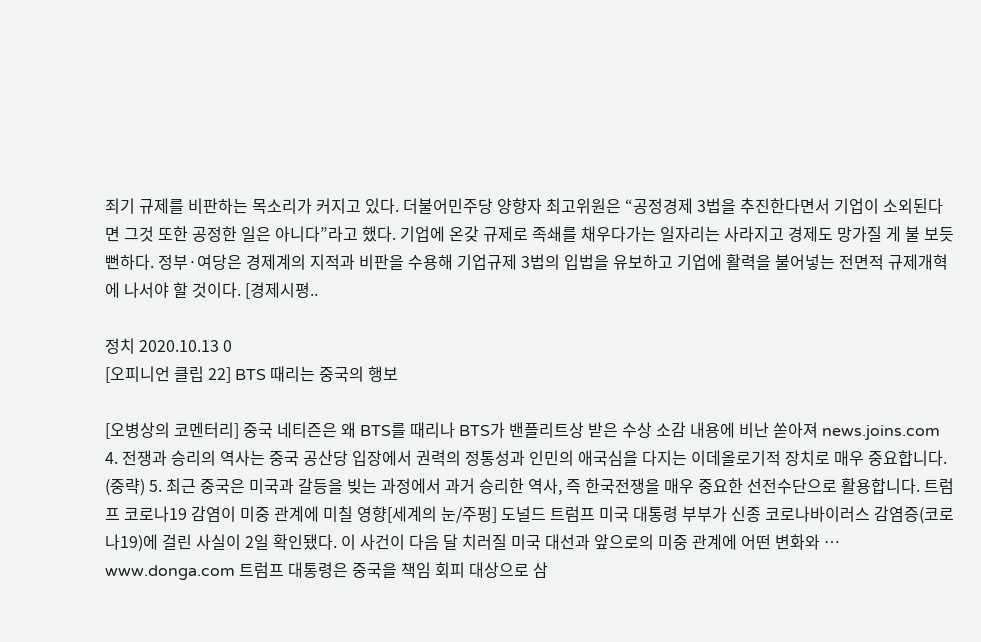죄기 규제를 비판하는 목소리가 커지고 있다. 더불어민주당 양향자 최고위원은 “공정경제 3법을 추진한다면서 기업이 소외된다면 그것 또한 공정한 일은 아니다”라고 했다. 기업에 온갖 규제로 족쇄를 채우다가는 일자리는 사라지고 경제도 망가질 게 불 보듯 뻔하다. 정부·여당은 경제계의 지적과 비판을 수용해 기업규제 3법의 입법을 유보하고 기업에 활력을 불어넣는 전면적 규제개혁에 나서야 할 것이다. [경제시평..

정치 2020.10.13 0
[오피니언 클립 22] BTS 때리는 중국의 행보

[오병상의 코멘터리] 중국 네티즌은 왜 BTS를 때리나 BTS가 밴플리트상 받은 수상 소감 내용에 비난 쏟아져 news.joins.com 4. 전쟁과 승리의 역사는 중국 공산당 입장에서 권력의 정통성과 인민의 애국심을 다지는 이데올로기적 장치로 매우 중요합니다. (중략) 5. 최근 중국은 미국과 갈등을 빚는 과정에서 과거 승리한 역사, 즉 한국전쟁을 매우 중요한 선전수단으로 활용합니다. 트럼프 코로나19 감염이 미중 관계에 미칠 영향[세계의 눈/주펑] 도널드 트럼프 미국 대통령 부부가 신종 코로나바이러스 감염증(코로나19)에 걸린 사실이 2일 확인됐다. 이 사건이 다음 달 치러질 미국 대선과 앞으로의 미중 관계에 어떤 변화와 … www.donga.com 트럼프 대통령은 중국을 책임 회피 대상으로 삼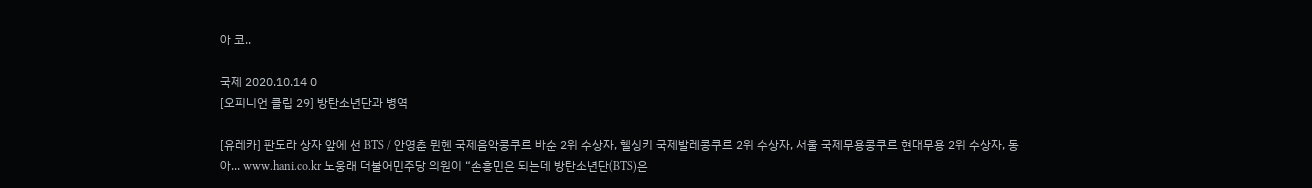아 코..

국제 2020.10.14 0
[오피니언 클립 29] 방탄소년단과 병역

[유레카] 판도라 상자 앞에 선 BTS / 안영춘 뮌헨 국제음악콩쿠르 바순 2위 수상자, 헬싱키 국제발레콩쿠르 2위 수상자, 서울 국제무용콩쿠르 현대무용 2위 수상자, 동아... www.hani.co.kr 노웅래 더불어민주당 의원이 “손흥민은 되는데 방탄소년단(BTS)은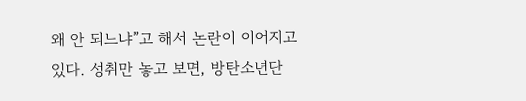왜 안 되느냐”고 해서 논란이 이어지고 있다. 성취만 놓고 보면, 방탄소년단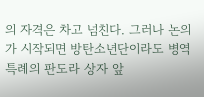의 자격은 차고 넘친다. 그러나 논의가 시작되면 방탄소년단이라도 병역특례의 판도라 상자 앞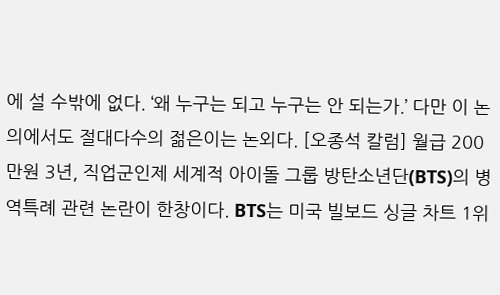에 설 수밖에 없다. ‘왜 누구는 되고 누구는 안 되는가.’ 다만 이 논의에서도 절대다수의 젊은이는 논외다. [오종석 칼럼] 월급 200만원 3년, 직업군인제 세계적 아이돌 그룹 방탄소년단(BTS)의 병역특례 관련 논란이 한창이다. BTS는 미국 빌보드 싱글 차트 1위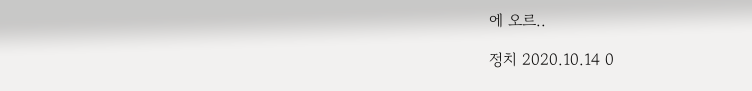에 오르..

정치 2020.10.14 0